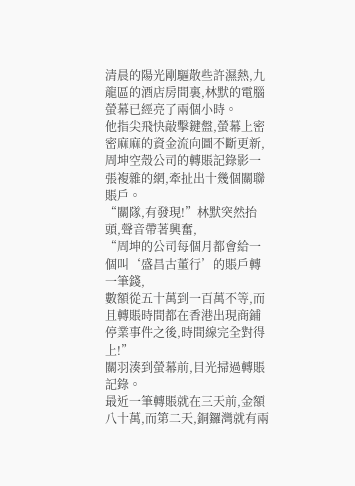清晨的陽光剛驅散些許濕熱,九龍區的酒店房間裏,林默的電腦螢幕已經亮了兩個小時。
他指尖飛快敲擊鍵盤,螢幕上密密麻麻的資金流向圖不斷更新,周坤空殼公司的轉賬記錄影一張複雜的網,牽扯出十幾個關聯賬戶。
“關隊,有發現!”林默突然抬頭,聲音帶著興奮,
“周坤的公司每個月都會給一個叫‘盛昌古董行’的賬戶轉一筆錢,
數額從五十萬到一百萬不等,而且轉賬時間都在香港出現商鋪停業事件之後,時間線完全對得上!”
關羽湊到螢幕前,目光掃過轉賬記錄。
最近一筆轉賬就在三天前,金額八十萬,而第二天,銅鑼灣就有兩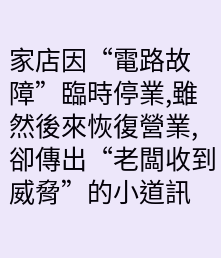家店因“電路故障”臨時停業,雖然後來恢復營業,卻傳出“老闆收到威脅”的小道訊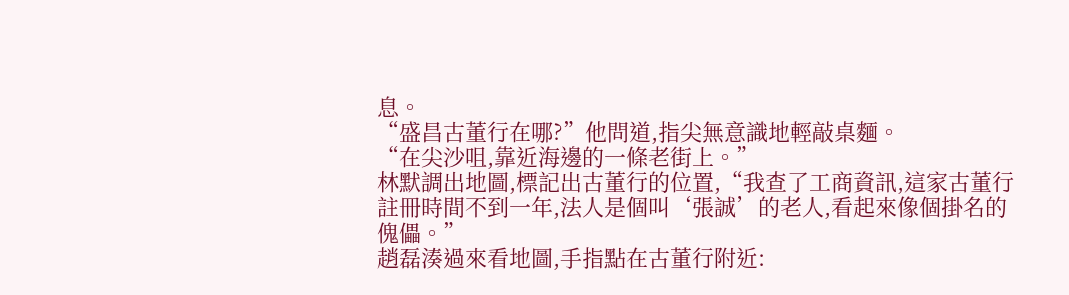息。
“盛昌古董行在哪?”他問道,指尖無意識地輕敲桌麵。
“在尖沙咀,靠近海邊的一條老街上。”
林默調出地圖,標記出古董行的位置,“我查了工商資訊,這家古董行註冊時間不到一年,法人是個叫‘張誠’的老人,看起來像個掛名的傀儡。”
趙磊湊過來看地圖,手指點在古董行附近: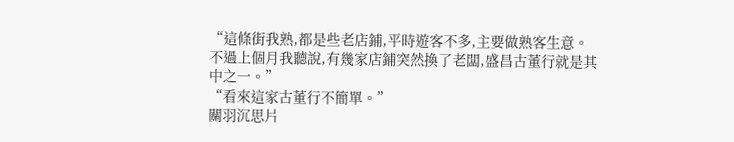“這條街我熟,都是些老店鋪,平時遊客不多,主要做熟客生意。
不過上個月我聽說,有幾家店鋪突然換了老闆,盛昌古董行就是其中之一。”
“看來這家古董行不簡單。”
關羽沉思片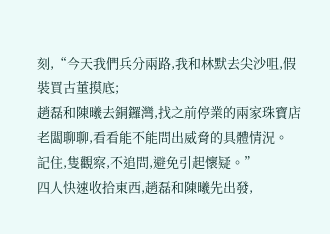刻,“今天我們兵分兩路,我和林默去尖沙咀,假裝買古董摸底;
趙磊和陳曦去銅鑼灣,找之前停業的兩家珠寶店老闆聊聊,看看能不能問出威脅的具體情況。
記住,隻觀察,不追問,避免引起懷疑。”
四人快速收拾東西,趙磊和陳曦先出發,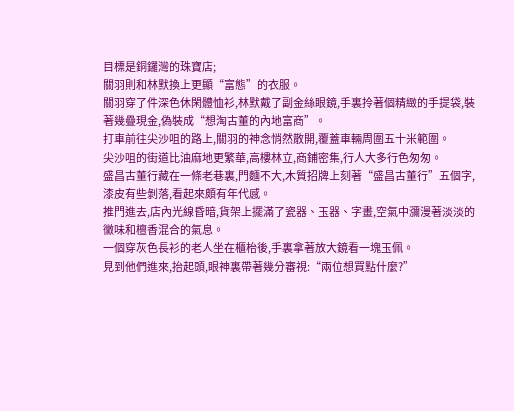目標是銅鑼灣的珠寶店;
關羽則和林默換上更顯“富態”的衣服。
關羽穿了件深色休閑體恤衫,林默戴了副金絲眼鏡,手裏拎著個精緻的手提袋,裝著幾疊現金,偽裝成“想淘古董的內地富商”。
打車前往尖沙咀的路上,關羽的神念悄然散開,覆蓋車輛周圍五十米範圍。
尖沙咀的街道比油麻地更繁華,高樓林立,商鋪密集,行人大多行色匆匆。
盛昌古董行藏在一條老巷裏,門麵不大,木質招牌上刻著“盛昌古董行”五個字,漆皮有些剝落,看起來頗有年代感。
推門進去,店內光線昏暗,貨架上擺滿了瓷器、玉器、字畫,空氣中瀰漫著淡淡的黴味和檀香混合的氣息。
一個穿灰色長衫的老人坐在櫃枱後,手裏拿著放大鏡看一塊玉佩。
見到他們進來,抬起頭,眼神裏帶著幾分審視:“兩位想買點什麼?”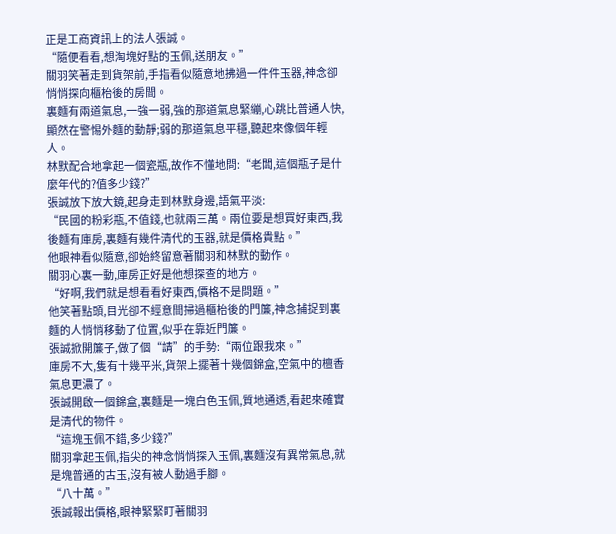正是工商資訊上的法人張誠。
“隨便看看,想淘塊好點的玉佩,送朋友。”
關羽笑著走到貨架前,手指看似隨意地拂過一件件玉器,神念卻悄悄探向櫃枱後的房間。
裏麵有兩道氣息,一強一弱,強的那道氣息緊繃,心跳比普通人快,顯然在警惕外麵的動靜;弱的那道氣息平穩,聽起來像個年輕人。
林默配合地拿起一個瓷瓶,故作不懂地問:“老闆,這個瓶子是什麼年代的?值多少錢?”
張誠放下放大鏡,起身走到林默身邊,語氣平淡:
“民國的粉彩瓶,不值錢,也就兩三萬。兩位要是想買好東西,我後麵有庫房,裏麵有幾件清代的玉器,就是價格貴點。”
他眼神看似隨意,卻始終留意著關羽和林默的動作。
關羽心裏一動,庫房正好是他想探查的地方。
“好啊,我們就是想看看好東西,價格不是問題。”
他笑著點頭,目光卻不經意間掃過櫃枱後的門簾,神念捕捉到裏麵的人悄悄移動了位置,似乎在靠近門簾。
張誠掀開簾子,做了個“請”的手勢:“兩位跟我來。”
庫房不大,隻有十幾平米,貨架上擺著十幾個錦盒,空氣中的檀香氣息更濃了。
張誠開啟一個錦盒,裏麵是一塊白色玉佩,質地通透,看起來確實是清代的物件。
“這塊玉佩不錯,多少錢?”
關羽拿起玉佩,指尖的神念悄悄探入玉佩,裏麵沒有異常氣息,就是塊普通的古玉,沒有被人動過手腳。
“八十萬。”
張誠報出價格,眼神緊緊盯著關羽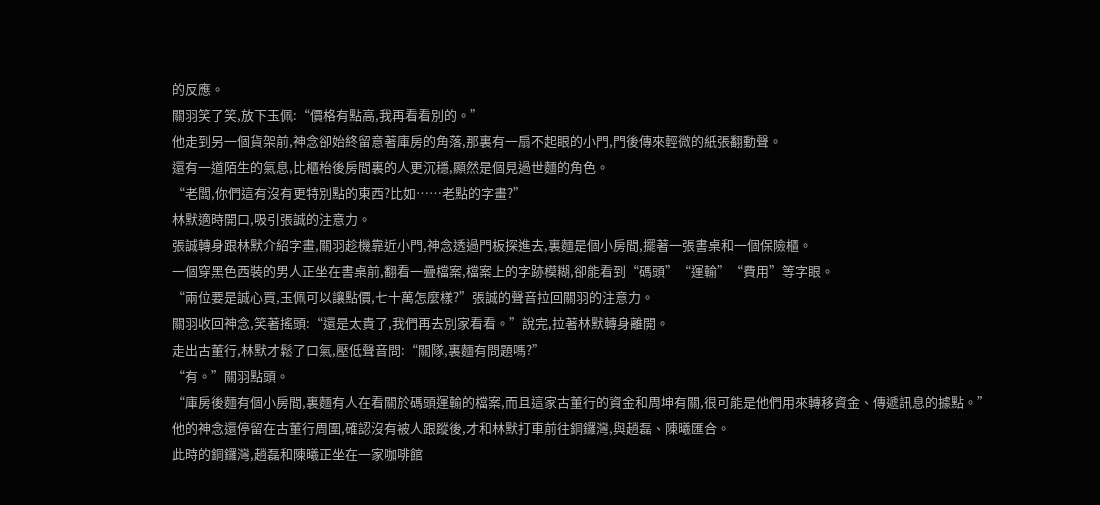的反應。
關羽笑了笑,放下玉佩:“價格有點高,我再看看別的。”
他走到另一個貨架前,神念卻始終留意著庫房的角落,那裏有一扇不起眼的小門,門後傳來輕微的紙張翻動聲。
還有一道陌生的氣息,比櫃枱後房間裏的人更沉穩,顯然是個見過世麵的角色。
“老闆,你們這有沒有更特別點的東西?比如……老點的字畫?”
林默適時開口,吸引張誠的注意力。
張誠轉身跟林默介紹字畫,關羽趁機靠近小門,神念透過門板探進去,裏麵是個小房間,擺著一張書桌和一個保險櫃。
一個穿黑色西裝的男人正坐在書桌前,翻看一疊檔案,檔案上的字跡模糊,卻能看到“碼頭”“運輸”“費用”等字眼。
“兩位要是誠心買,玉佩可以讓點價,七十萬怎麼樣?”張誠的聲音拉回關羽的注意力。
關羽收回神念,笑著搖頭:“還是太貴了,我們再去別家看看。”說完,拉著林默轉身離開。
走出古董行,林默才鬆了口氣,壓低聲音問:“關隊,裏麵有問題嗎?”
“有。”關羽點頭。
“庫房後麵有個小房間,裏麵有人在看關於碼頭運輸的檔案,而且這家古董行的資金和周坤有關,很可能是他們用來轉移資金、傳遞訊息的據點。”
他的神念還停留在古董行周圍,確認沒有被人跟蹤後,才和林默打車前往銅鑼灣,與趙磊、陳曦匯合。
此時的銅鑼灣,趙磊和陳曦正坐在一家咖啡館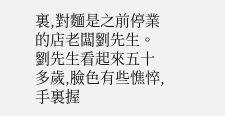裏,對麵是之前停業的店老闆劉先生。
劉先生看起來五十多歲,臉色有些憔悴,手裏握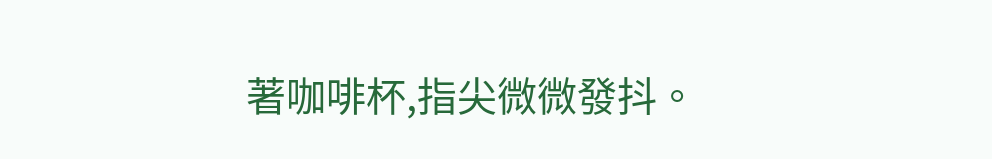著咖啡杯,指尖微微發抖。